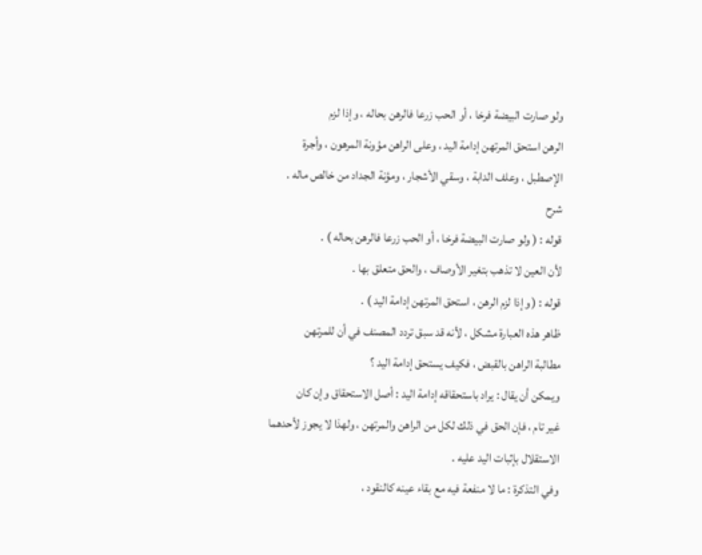ولو صارت البيضة فرخا ، أو الحب زرعا فالرهن بحاله ، وإذا لزم
الرهن استحق المرتهن إدامة اليد ، وعلى الراهن مؤونة المرهون ، وأجرة
الإصطبل ، وعلف الدابة ، وسقي الأشجار ، ومؤنة الجداد من خالص ماله .
شرح
قوله : ( ولو صارت البيضة فرخا ، أو الحب زرعا فالرهن بحاله ) .
لأن العين لا تذهب بتغير الأوصاف ، والحق متعلق بها .
قوله : ( وإذا لزم الرهن ، استحق المرتهن إدامة اليد ) .
ظاهر هذه العبارة مشكل ، لأنه قد سبق تردد المصنف في أن للمرتهن
مطالبة الراهن بالقبض ، فكيف يستحق إدامة اليد ؟
ويمكن أن يقال : يراد باستحقاقه إدامة اليد : أصل الاستحقاق وإن كان
غير تام ، فإن الحق في ذلك لكل من الراهن والمرتهن ، ولهذا لا يجوز لأحدهما
الاستقلال بإثبات اليد عليه .
وفي التذكرة : ما لا منفعة فيه مع بقاء عينه كالنقود ،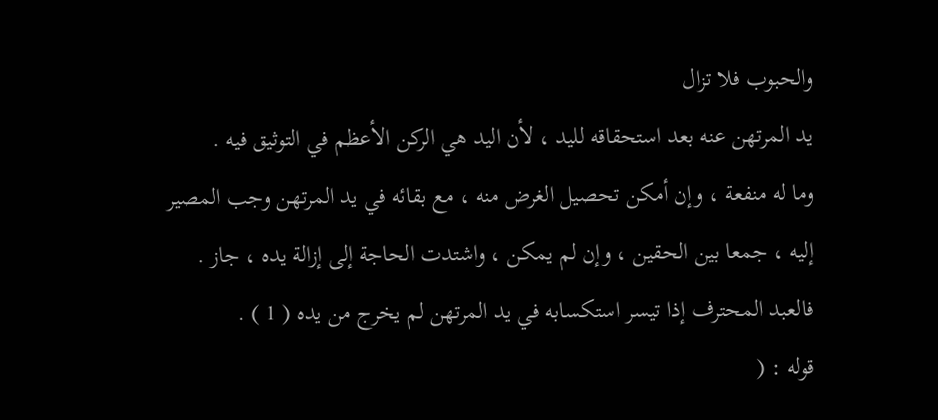والحبوب فلا تزال
يد المرتهن عنه بعد استحقاقه لليد ، لأن اليد هي الركن الأعظم في التوثيق فيه .
وما له منفعة ، وإن أمكن تحصيل الغرض منه ، مع بقائه في يد المرتهن وجب المصير
إليه ، جمعا بين الحقين ، وإن لم يمكن ، واشتدت الحاجة إلى إزالة يده ، جاز .
فالعبد المحترف إذا تيسر استكسابه في يد المرتهن لم يخرج من يده ( 1 ) .
قوله : (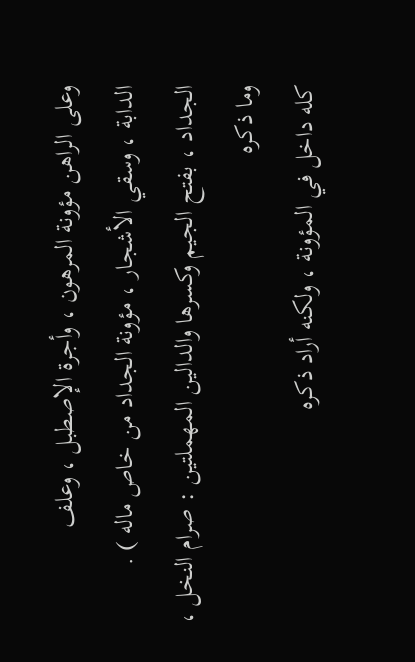وعلى الراهن مؤونة المرهون ، وأجرة الإصطبل ، وعلف
الدابة ، وسقي الأشجار ، مؤونة الجداد من خاص ماله ) .
الجداد ، بفتح الجيم وكسرها والدالين المهملتين : صرام النخل ، وما ذكره
كله داخل في المؤونة ، ولكنه أراد ذكره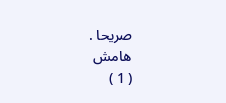صريحا .
هامش
( 1 )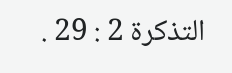التذكرة 2 : 29 .